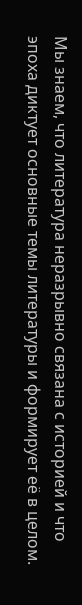Мы знаем, что литература неразрывно связана с историей и что эпоха диктует основные темы литературы и формирует её в целом.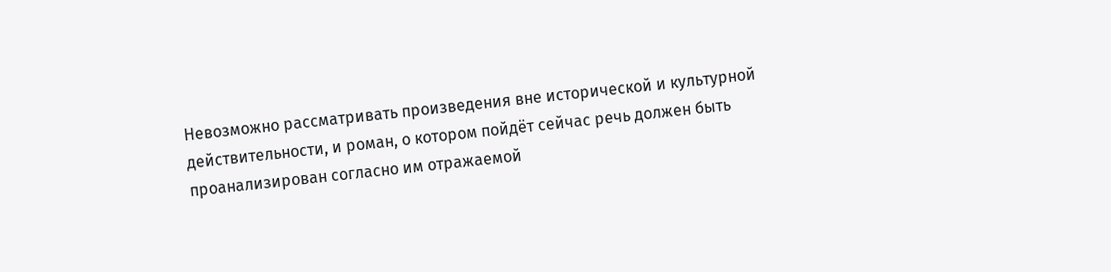Невозможно рассматривать произведения вне исторической и культурной действительности, и роман, о котором пойдёт сейчас речь должен быть проанализирован согласно им отражаемой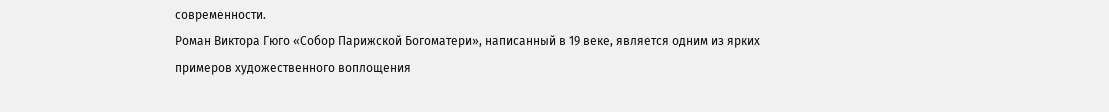современности.
Роман Виктора Гюго «Собор Парижской Богоматери», написанный в 19 веке, является одним из ярких примеров художественного воплощения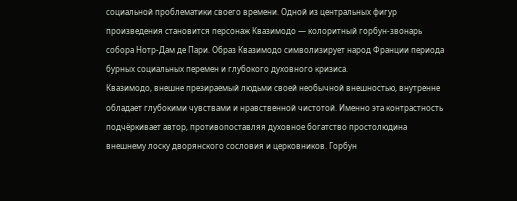социальной проблематики своего времени. Одной из центральных фигур произведения становится персонаж Квазимодо — колоритный горбун-звонарь собора Нотр-Дам де Пари. Образ Квазимодо символизирует народ Франции периода бурных социальных перемен и глубокого духовного кризиса.
Квазимодо, внешне презираемый людьми своей необычной внешностью, внутренне обладает глубокими чувствами и нравственной чистотой. Именно эта контрастность подчёркивает автор, противопоставляя духовное богатство простолюдина внешнему лоску дворянского сословия и церковников. Горбун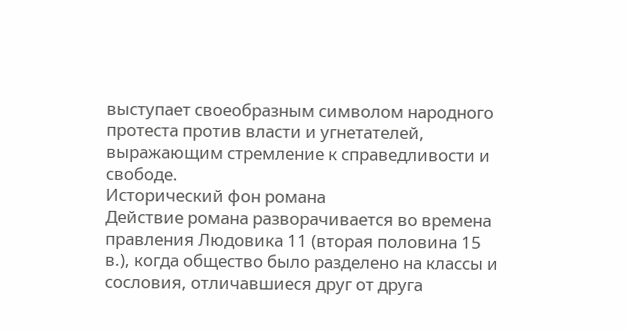выступает своеобразным символом народного протеста против власти и угнетателей, выражающим стремление к справедливости и свободе.
Исторический фон романа
Действие романа разворачивается во времена правления Людовика 11 (вторая половина 15 в.), когда общество было разделено на классы и сословия, отличавшиеся друг от друга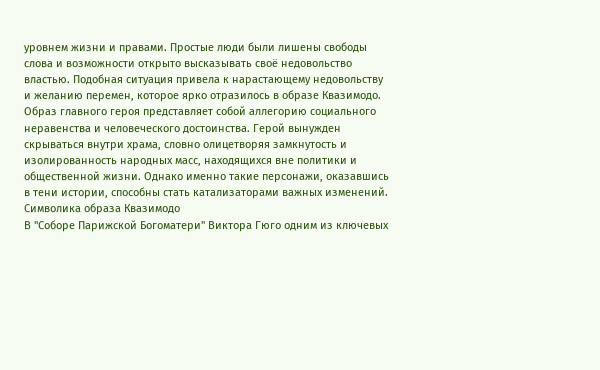уровнем жизни и правами. Простые люди были лишены свободы слова и возможности открыто высказывать своё недовольство властью. Подобная ситуация привела к нарастающему недовольству и желанию перемен, которое ярко отразилось в образе Квазимодо. Образ главного героя представляет собой аллегорию социального неравенства и человеческого достоинства. Герой вынужден скрываться внутри храма, словно олицетворяя замкнутость и изолированность народных масс, находящихся вне политики и общественной жизни. Однако именно такие персонажи, оказавшись в тени истории, способны стать катализаторами важных изменений.
Символика образа Квазимодо
В "Соборе Парижской Богоматери" Виктора Гюго одним из ключевых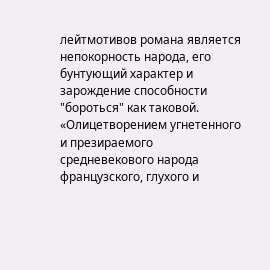лейтмотивов романа является непокорность народа, его бунтующий характер и зарождение способности "бороться" как таковой. «Олицетворением угнетенного и презираемого средневекового народа французского, глухого и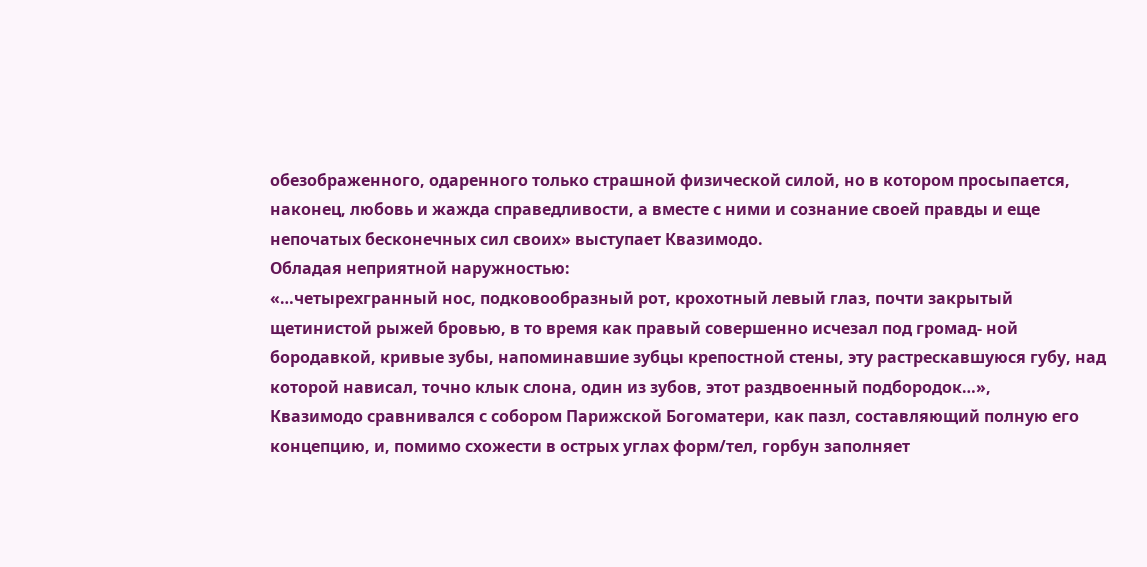обезображенного, одаренного только страшной физической силой, но в котором просыпается, наконец, любовь и жажда справедливости, а вместе с ними и сознание своей правды и еще непочатых бесконечных сил своих» выступает Квазимодо.
Обладая неприятной наружностью:
«…четырехгранный нос, подковообразный рот, крохотный левый глаз, почти закрытый щетинистой рыжей бровью, в то время как правый совершенно исчезал под громад- ной бородавкой, кривые зубы, напоминавшие зубцы крепостной стены, эту растрескавшуюся губу, над которой нависал, точно клык слона, один из зубов, этот раздвоенный подбородок…»,
Квазимодо сравнивался с собором Парижской Богоматери, как пазл, составляющий полную его концепцию, и, помимо схожести в острых углах форм/тел, горбун заполняет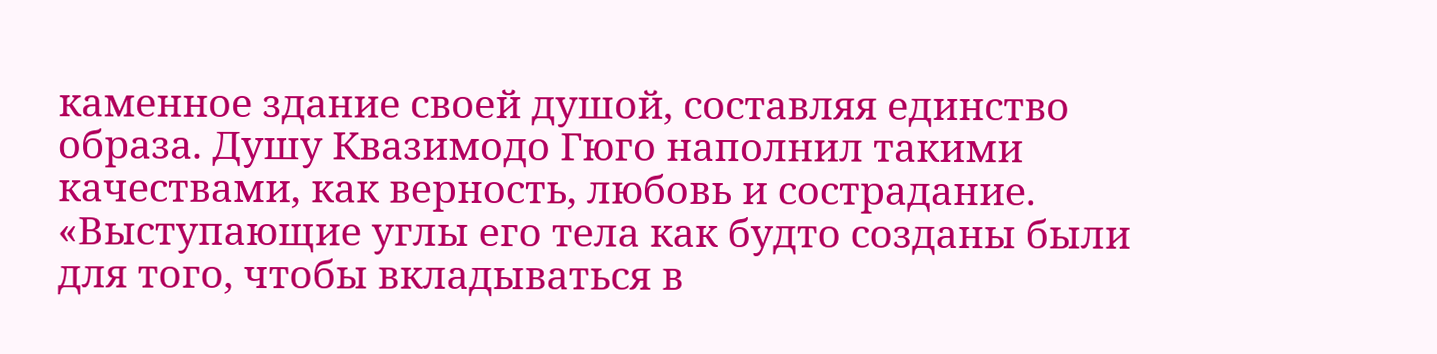каменное здание своей душой, составляя единство образа. Душу Квазимодо Гюго наполнил такими качествами, как верность, любовь и сострадание.
«Выступающие углы его тела как будто созданы были для того, чтобы вкладываться в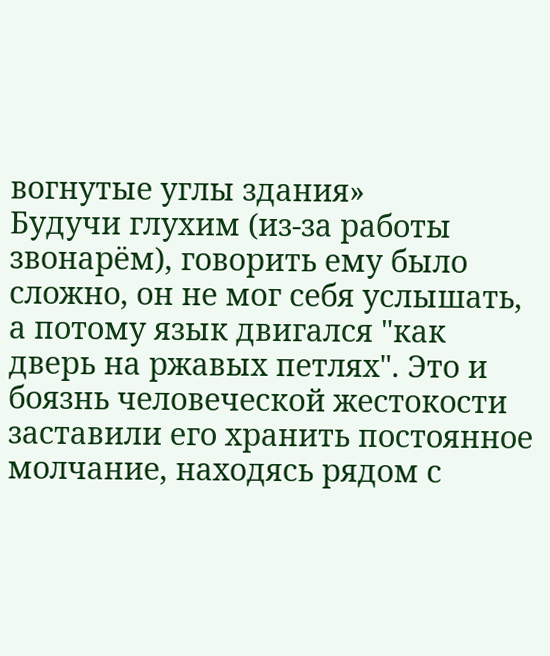вогнутые углы здания»
Будучи глухим (из-за работы звонарём), говорить ему было сложно, он не мог себя услышать, а потому язык двигался "как дверь на ржавых петлях". Это и боязнь человеческой жестокости заставили его хранить постоянное молчание, находясь рядом с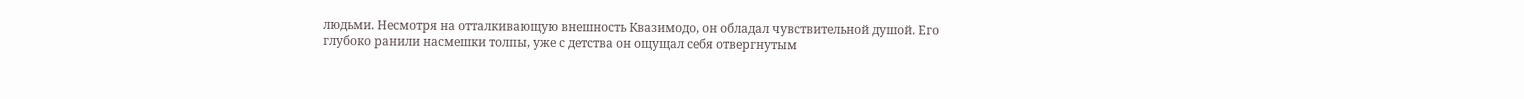людьми. Несмотря на отталкивающую внешность Квазимодо, он обладал чувствительной душой. Его глубоко ранили насмешки толпы, уже с детства он ощущал себя отвергнутым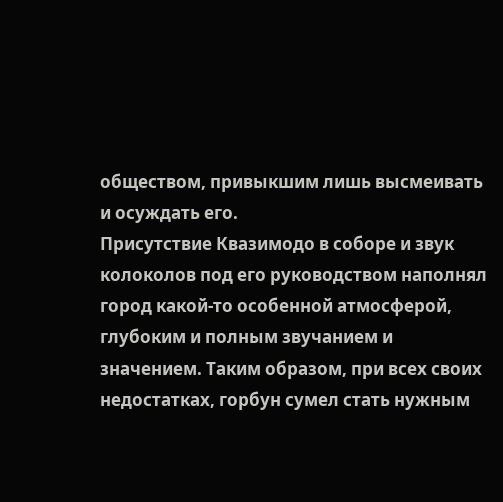обществом, привыкшим лишь высмеивать и осуждать его.
Присутствие Квазимодо в соборе и звук колоколов под его руководством наполнял город какой-то особенной атмосферой, глубоким и полным звучанием и значением. Таким образом, при всех своих недостатках, горбун сумел стать нужным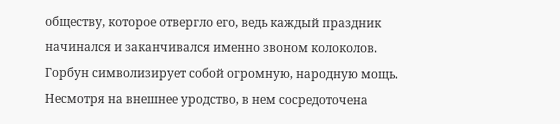обществу, которое отвергло его, ведь каждый праздник начинался и заканчивался именно звоном колоколов.
Горбун символизирует собой огромную, народную мощь. Несмотря на внешнее уродство, в нем сосредоточена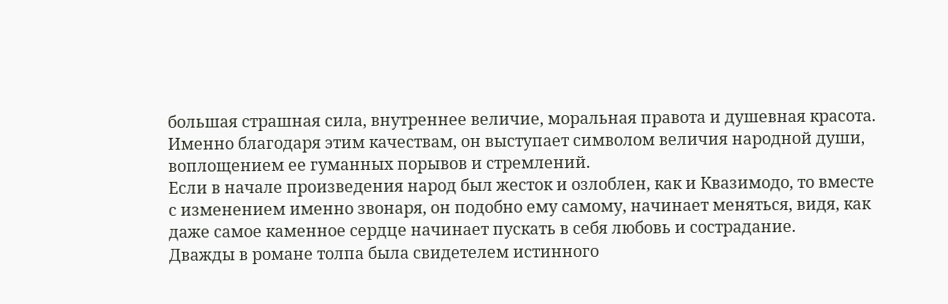большая страшная сила, внутреннее величие, моральная правота и душевная красота. Именно благодаря этим качествам, он выступает символом величия народной души, воплощением ее гуманных порывов и стремлений.
Если в начале произведения народ был жесток и озлоблен, как и Квазимодо, то вместе с изменением именно звонаря, он подобно ему самому, начинает меняться, видя, как даже самое каменное сердце начинает пускать в себя любовь и сострадание.
Дважды в романе толпа была свидетелем истинного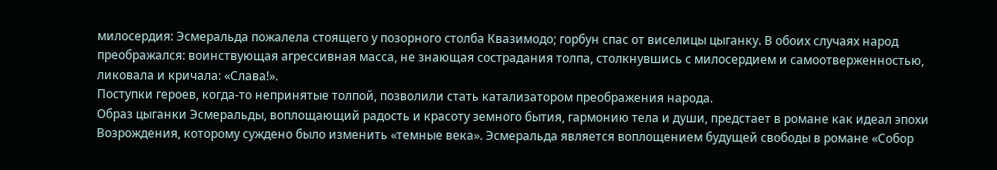милосердия: Эсмеральда пожалела стоящего у позорного столба Квазимодо; горбун спас от виселицы цыганку. В обоих случаях народ преображался: воинствующая агрессивная масса, не знающая сострадания толпа, столкнувшись с милосердием и самоотверженностью, ликовала и кричала: «Слава!».
Поступки героев, когда-то непринятые толпой, позволили стать катализатором преображения народа.
Образ цыганки Эсмеральды, воплощающий радость и красоту земного бытия, гармонию тела и души, предстает в романе как идеал эпохи Возрождения, которому суждено было изменить «темные века». Эсмеральда является воплощением будущей свободы в романе «Собор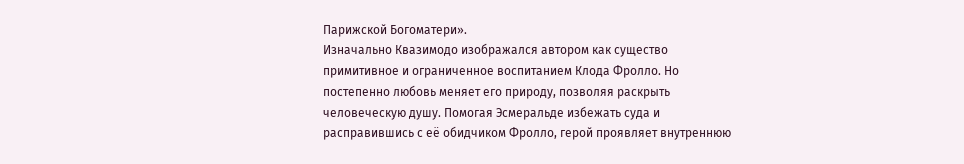Парижской Богоматери».
Изначально Квазимодо изображался автором как существо примитивное и ограниченное воспитанием Клода Фролло. Но постепенно любовь меняет его природу, позволяя раскрыть человеческую душу. Помогая Эсмеральде избежать суда и расправившись с её обидчиком Фролло, герой проявляет внутреннюю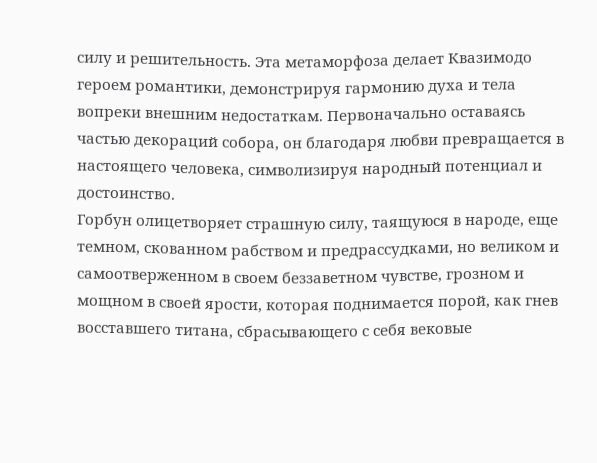силу и решительность. Эта метаморфоза делает Квазимодо героем романтики, демонстрируя гармонию духа и тела вопреки внешним недостаткам. Первоначально оставаясь частью декораций собора, он благодаря любви превращается в настоящего человека, символизируя народный потенциал и достоинство.
Горбун олицетворяет страшную силу, таящуюся в народе, еще темном, скованном рабством и предрассудками, но великом и самоотверженном в своем беззаветном чувстве, грозном и мощном в своей ярости, которая поднимается порой, как гнев восставшего титана, сбрасывающего с себя вековые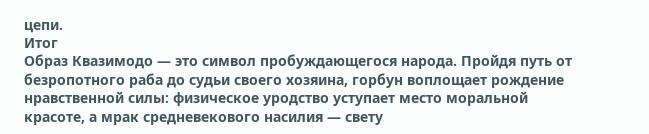цепи.
Итог
Образ Квазимодо — это символ пробуждающегося народа. Пройдя путь от безропотного раба до судьи своего хозяина, горбун воплощает рождение нравственной силы: физическое уродство уступает место моральной красоте, а мрак средневекового насилия — свету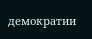демократии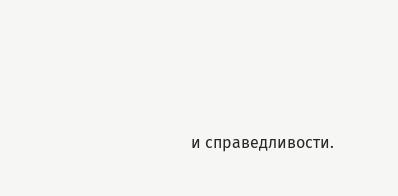и справедливости.